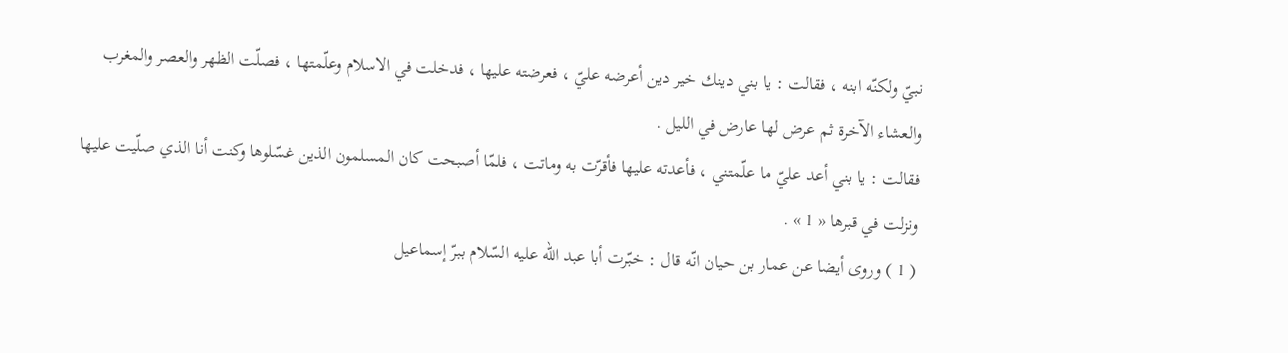نبيّ ولكنّه ابنه ، فقالت : يا بني دينك خير دين أعرضه عليّ ، فعرضته عليها ، فدخلت في الاسلام وعلّمتها ، فصلّت الظهر والعصر والمغرب والعشاء الآخرة ثم عرض لها عارض في الليل .
فقالت : يا بني أعد عليّ ما علّمتني ، فأعدته عليها فأقرّت به وماتت ، فلمّا أصبحت كان المسلمون الذين غسّلوها وكنت أنا الذي صلّيت عليها ونزلت في قبرها « 1 » .
( 1 ) وروى أيضا عن عمار بن حيان انّه قال : خبّرت أبا عبد اللّه عليه السّلام ببرّ إسماعيل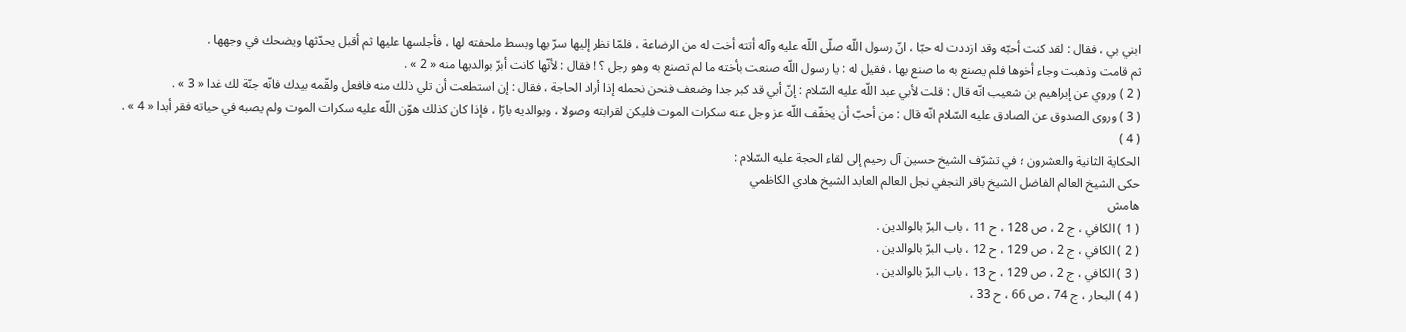ابني بي ، فقال : لقد كنت أحبّه وقد ازددت له حبّا ، انّ رسول اللّه صلّى اللّه عليه وآله أتته أخت له من الرضاعة ، فلمّا نظر إليها سرّ بها وبسط ملحفته لها ، فأجلسها عليها ثم أقبل يحدّثها ويضحك في وجهها .
ثم قامت وذهبت وجاء أخوها فلم يصنع به ما صنع بها ، فقيل له : يا رسول اللّه صنعت بأخته ما لم تصنع به وهو رجل ؟ ! فقال : لأنّها كانت أبرّ بوالديها منه « 2 » .
( 2 ) وروي عن إبراهيم بن شعيب انّه قال : قلت لأبي عبد اللّه عليه السّلام : إنّ أبي قد كبر جدا وضعف فنحن نحمله إذا أراد الحاجة ، فقال : إن استطعت أن تلي ذلك منه فافعل ولقّمه بيدك فانّه جنّة لك غدا « 3 » .
( 3 ) وروى الصدوق عن الصادق عليه السّلام انّه قال : من أحبّ أن يخفّف اللّه عز وجل عنه سكرات الموت فليكن لقرابته وصولا ، وبوالديه بارّا ، فإذا كان كذلك هوّن اللّه عليه سكرات الموت ولم يصبه في حياته فقر أبدا « 4 » .
( 4 )
الحكاية الثانية والعشرون ؛ في تشرّف الشيخ حسين آل رحيم إلى لقاء الحجة عليه السّلام :
حكى الشيخ العالم الفاضل الشيخ باقر النجفي نجل العالم العابد الشيخ هادي الكاظمي
هامش
( 1 ) الكافي ، ج 2 ، ص 128 ، ح 11 ، باب البرّ بالوالدين .
( 2 ) الكافي ، ج 2 ، ص 129 ، ح 12 ، باب البرّ بالوالدين .
( 3 ) الكافي ، ج 2 ، ص 129 ، ح 13 ، باب البرّ بالوالدين .
( 4 ) البحار ، ج 74 ، ص 66 ، ح 33 ،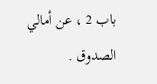باب 2 ، عن أمالي الصدوق .